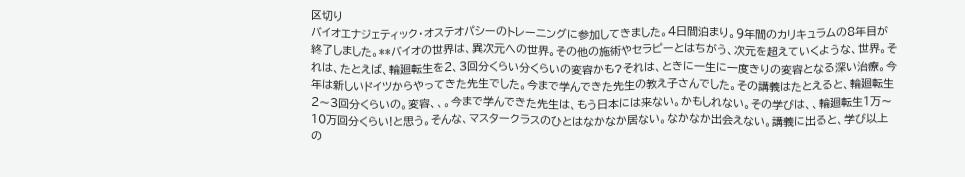区切り
バイオエナジェティック・オステオパシーのトレーニングに参加してきました。4日間泊まり。9年間のカリキュラムの8年目が終了しました。**バイオの世界は、異次元への世界。その他の施術やセラピーとはちがう、次元を超えていくような、世界。それは、たとえば、輪廻転生を2、3回分くらい分くらいの変容かも?それは、ときに一生に一度きりの変容となる深い治療。今年は新しいドイツからやってきた先生でした。今まで学んできた先生の教え子さんでした。その講義はたとえると、輪廻転生2〜3回分くらいの。変容、、。今まで学んできた先生は、もう日本には来ない。かもしれない。その学びは、、輪廻転生1万〜10万回分くらい!と思う。そんな、マスタークラスのひとはなかなか居ない。なかなか出会えない。講義に出ると、学び以上の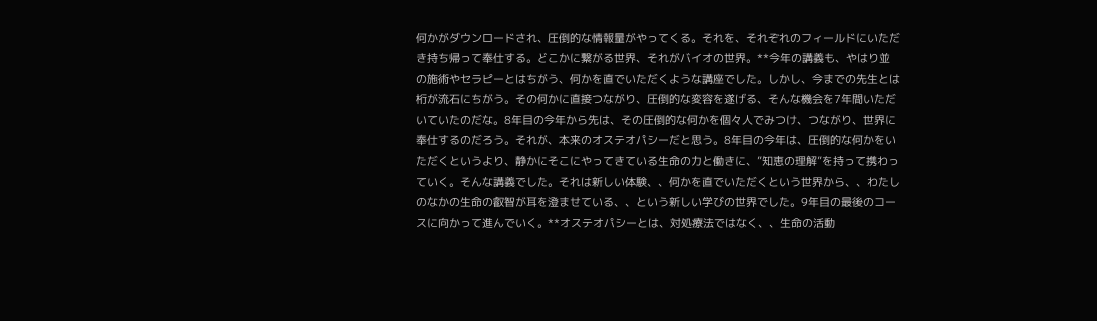何かがダウンロードされ、圧倒的な情報量がやってくる。それを、それぞれのフィールドにいただき持ち帰って奉仕する。どこかに繋がる世界、それがバイオの世界。**今年の講義も、やはり並の施術やセラピーとはちがう、何かを直でいただくような講座でした。しかし、今までの先生とは桁が流石にちがう。その何かに直接つながり、圧倒的な変容を遂げる、そんな機会を7年間いただいていたのだな。8年目の今年から先は、その圧倒的な何かを個々人でみつけ、つながり、世界に奉仕するのだろう。それが、本来のオステオパシーだと思う。8年目の今年は、圧倒的な何かをいただくというより、静かにそこにやってきている生命の力と働きに、”知恵の理解”を持って携わっていく。そんな講義でした。それは新しい体験、、何かを直でいただくという世界から、、わたしのなかの生命の叡智が耳を澄ませている、、という新しい学びの世界でした。9年目の最後のコースに向かって進んでいく。**オステオパシーとは、対処療法ではなく、、生命の活動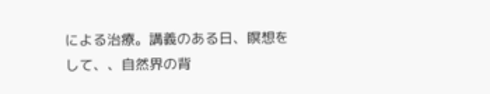による治療。講義のある日、瞑想をして、、自然界の背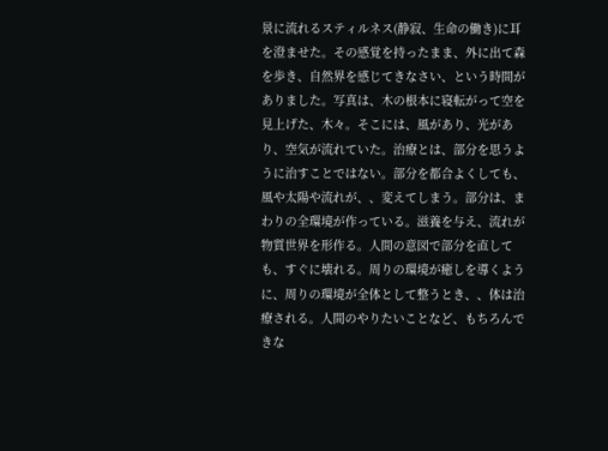景に流れるスティルネス(静寂、生命の働き)に耳を澄ませた。その感覚を持ったまま、外に出て森を歩き、自然界を感じてきなさい、という時間がありました。写真は、木の根本に寝転がって空を見上げた、木々。そこには、風があり、光があり、空気が流れていた。治療とは、部分を思うように治すことではない。部分を都合よくしても、風や太陽や流れが、、変えてしまう。部分は、まわりの全環境が作っている。滋養を与え、流れが物質世界を形作る。人間の意図で部分を直しても、すぐに壊れる。周りの環境が癒しを導くように、周りの環境が全体として整うとき、、体は治療される。人間のやりたいことなど、もちろんできな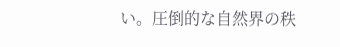い。圧倒的な自然界の秩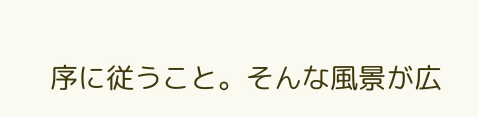序に従うこと。そんな風景が広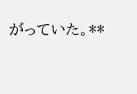がっていた。**